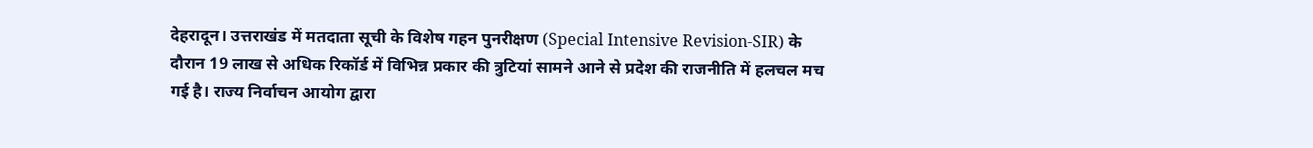देहरादून। उत्तराखंड में मतदाता सूची के विशेष गहन पुनरीक्षण (Special Intensive Revision-SIR) के दौरान 19 लाख से अधिक रिकॉर्ड में विभिन्न प्रकार की त्रुटियां सामने आने से प्रदेश की राजनीति में हलचल मच गई है। राज्य निर्वाचन आयोग द्वारा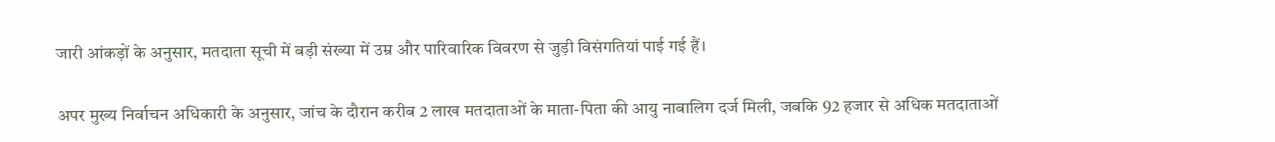जारी आंकड़ों के अनुसार, मतदाता सूची में बड़ी संख्या में उम्र और पारिवारिक विवरण से जुड़ी विसंगतियां पाई गई हैं।

अपर मुख्य निर्वाचन अधिकारी के अनुसार, जांच के दौरान करीब 2 लाख मतदाताओं के माता-पिता की आयु नाबालिग दर्ज मिली, जबकि 92 हजार से अधिक मतदाताओं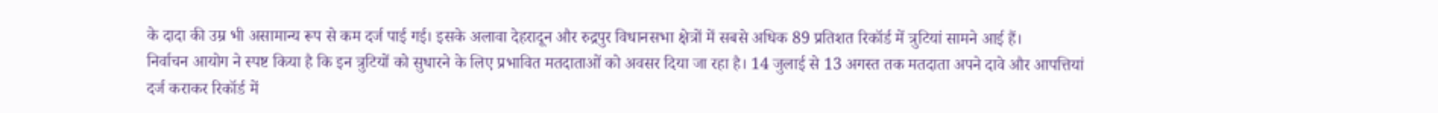के दादा की उम्र भी असामान्य रूप से कम दर्ज पाई गई। इसके अलावा देहरादून और रुद्रपुर विधानसभा क्षेत्रों में सबसे अधिक 89 प्रतिशत रिकॉर्ड में त्रुटियां सामने आई हैं।
निर्वाचन आयोग ने स्पष्ट किया है कि इन त्रुटियों को सुधारने के लिए प्रभावित मतदाताओं को अवसर दिया जा रहा है। 14 जुलाई से 13 अगस्त तक मतदाता अपने दावे और आपत्तियां दर्ज कराकर रिकॉर्ड में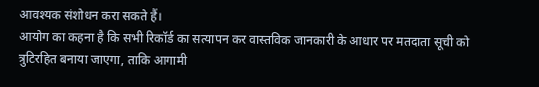आवश्यक संशोधन करा सकते हैं।
आयोग का कहना है कि सभी रिकॉर्ड का सत्यापन कर वास्तविक जानकारी के आधार पर मतदाता सूची को त्रुटिरहित बनाया जाएगा, ताकि आगामी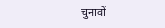चुनावों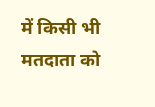में किसी भी मतदाता को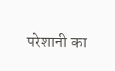परेशानी का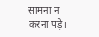सामना न करना पड़े।